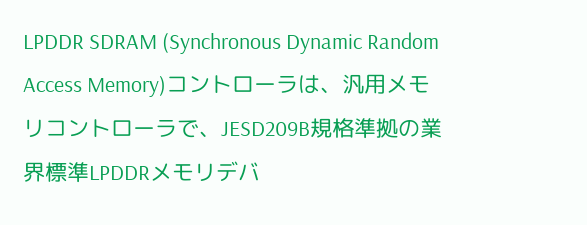LPDDR SDRAM (Synchronous Dynamic Random Access Memory)コントローラは、汎用メモリコントローラで、JESD209B規格準拠の業界標準LPDDRメモリデバ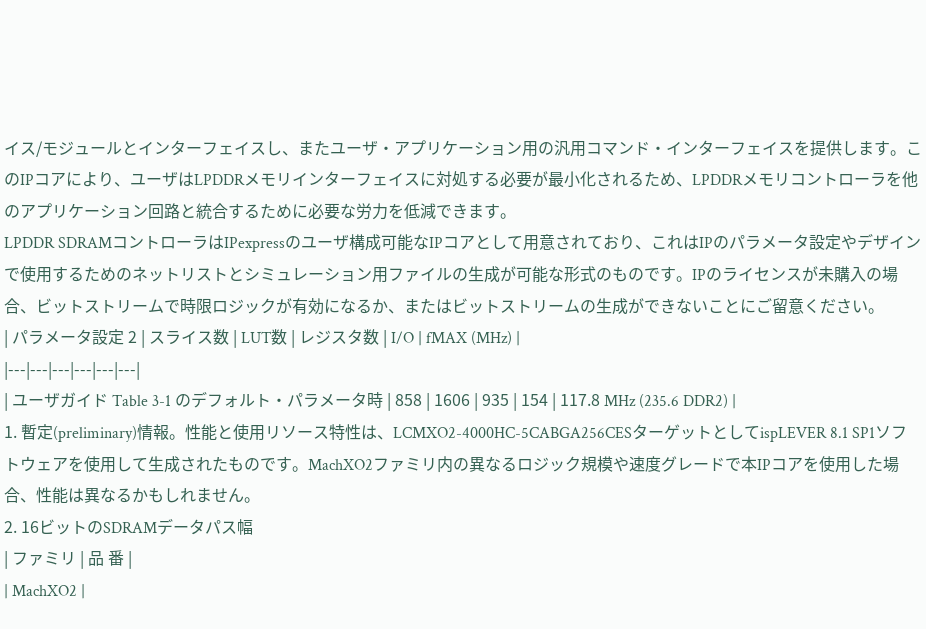イス/モジュールとインターフェイスし、またユーザ・アプリケーション用の汎用コマンド・インターフェイスを提供します。このIPコアにより、ユーザはLPDDRメモリインターフェイスに対処する必要が最小化されるため、LPDDRメモリコントローラを他のアプリケーション回路と統合するために必要な労力を低減できます。
LPDDR SDRAMコントローラはIPexpressのユーザ構成可能なIPコアとして用意されており、これはIPのパラメータ設定やデザインで使用するためのネットリストとシミュレーション用ファイルの生成が可能な形式のものです。IPのライセンスが未購入の場合、ビットストリームで時限ロジックが有効になるか、またはビットストリームの生成ができないことにご留意ください。
| パラメータ設定 2 | スライス数 | LUT数 | レジスタ数 | I/O | fMAX (MHz) |
|---|---|---|---|---|---|
| ユーザガイド Table 3-1 のデフォルト・パラメータ時 | 858 | 1606 | 935 | 154 | 117.8 MHz (235.6 DDR2) |
1. 暫定(preliminary)情報。性能と使用リソース特性は、LCMXO2-4000HC-5CABGA256CESターゲットとしてispLEVER 8.1 SP1ソフトウェアを使用して生成されたものです。MachXO2ファミリ内の異なるロジック規模や速度グレードで本IPコアを使用した場合、性能は異なるかもしれません。
2. 16ビットのSDRAMデータパス幅
| ファミリ | 品 番 |
| MachXO2 |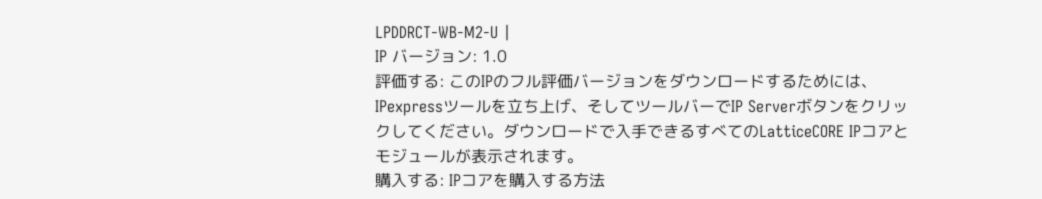LPDDRCT-WB-M2-U |
IP バージョン: 1.0
評価する: このIPのフル評価バージョンをダウンロードするためには、IPexpressツールを立ち上げ、そしてツールバーでIP Serverボタンをクリックしてください。ダウンロードで入手できるすべてのLatticeCORE IPコアとモジュールが表示されます。
購入する: IPコアを購入する方法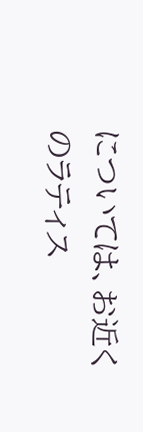については、お近くのラティス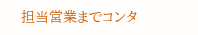担当営業までコンタ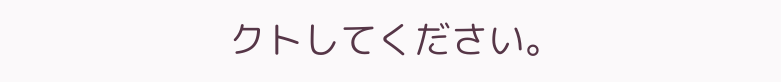クトしてください。